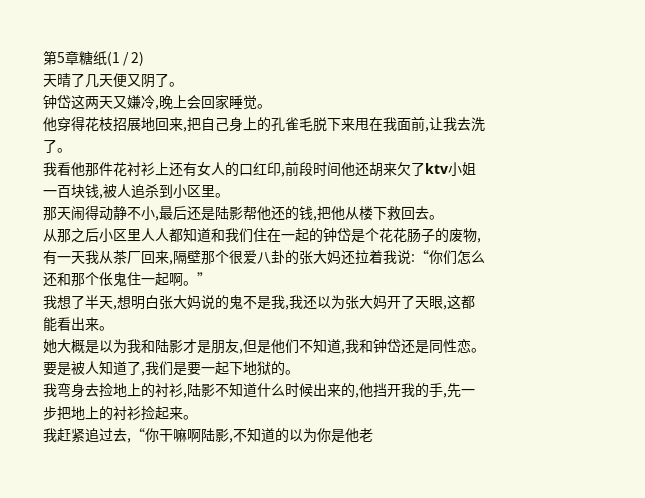第5章糖纸(1 / 2)
天晴了几天便又阴了。
钟岱这两天又嫌冷,晚上会回家睡觉。
他穿得花枝招展地回来,把自己身上的孔雀毛脱下来甩在我面前,让我去洗了。
我看他那件花衬衫上还有女人的口红印,前段时间他还胡来欠了ktv小姐一百块钱,被人追杀到小区里。
那天闹得动静不小,最后还是陆影帮他还的钱,把他从楼下救回去。
从那之后小区里人人都知道和我们住在一起的钟岱是个花花肠子的废物,有一天我从茶厂回来,隔壁那个很爱八卦的张大妈还拉着我说:“你们怎么还和那个伥鬼住一起啊。”
我想了半天,想明白张大妈说的鬼不是我,我还以为张大妈开了天眼,这都能看出来。
她大概是以为我和陆影才是朋友,但是他们不知道,我和钟岱还是同性恋。
要是被人知道了,我们是要一起下地狱的。
我弯身去捡地上的衬衫,陆影不知道什么时候出来的,他挡开我的手,先一步把地上的衬衫捡起来。
我赶紧追过去,“你干嘛啊陆影,不知道的以为你是他老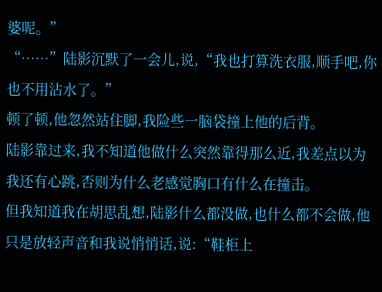婆呢。”
“……”陆影沉默了一会儿,说,“我也打算洗衣服,顺手吧,你也不用沾水了。”
顿了顿,他忽然站住脚,我险些一脑袋撞上他的后背。
陆影靠过来,我不知道他做什么突然靠得那么近,我差点以为我还有心跳,否则为什么老感觉胸口有什么在撞击。
但我知道我在胡思乱想,陆影什么都没做,也什么都不会做,他只是放轻声音和我说悄悄话,说:“鞋柜上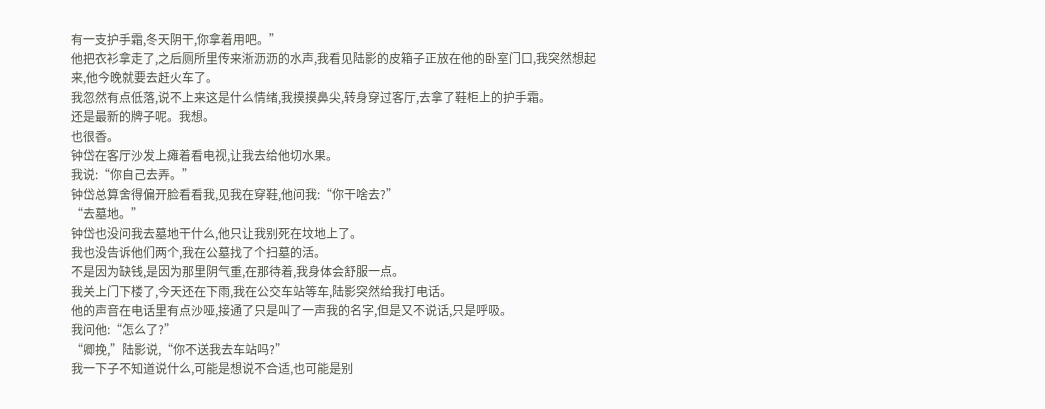有一支护手霜,冬天阴干,你拿着用吧。”
他把衣衫拿走了,之后厕所里传来淅沥沥的水声,我看见陆影的皮箱子正放在他的卧室门口,我突然想起来,他今晚就要去赶火车了。
我忽然有点低落,说不上来这是什么情绪,我摸摸鼻尖,转身穿过客厅,去拿了鞋柜上的护手霜。
还是最新的牌子呢。我想。
也很香。
钟岱在客厅沙发上瘫着看电视,让我去给他切水果。
我说:“你自己去弄。”
钟岱总算舍得偏开脸看看我,见我在穿鞋,他问我:“你干啥去?”
“去墓地。”
钟岱也没问我去墓地干什么,他只让我别死在坟地上了。
我也没告诉他们两个,我在公墓找了个扫墓的活。
不是因为缺钱,是因为那里阴气重,在那待着,我身体会舒服一点。
我关上门下楼了,今天还在下雨,我在公交车站等车,陆影突然给我打电话。
他的声音在电话里有点沙哑,接通了只是叫了一声我的名字,但是又不说话,只是呼吸。
我问他:“怎么了?”
“卿挽,”陆影说,“你不送我去车站吗?”
我一下子不知道说什么,可能是想说不合适,也可能是别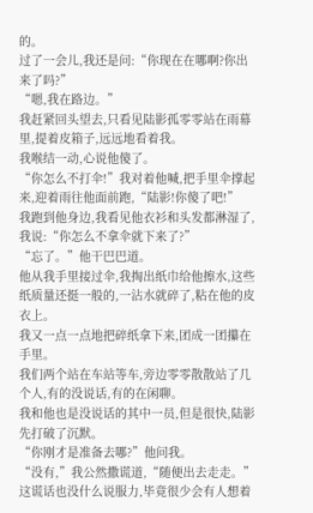的。
过了一会儿,我还是问:“你现在在哪啊?你出来了吗?”
“嗯,我在路边。”
我赶紧回头望去,只看见陆影孤零零站在雨幕里,提着皮箱子,远远地看着我。
我喉结一动,心说他傻了。
“你怎么不打伞!”我对着他喊,把手里伞撑起来,迎着雨往他面前跑,“陆影!你傻了吧!”
我跑到他身边,我看见他衣衫和头发都淋湿了,我说:“你怎么不拿伞就下来了?”
“忘了。”他干巴巴道。
他从我手里接过伞,我掏出纸巾给他擦水,这些纸质量还挺一般的,一沾水就碎了,粘在他的皮衣上。
我又一点一点地把碎纸拿下来,团成一团攥在手里。
我们两个站在车站等车,旁边零零散散站了几个人,有的没说话,有的在闲聊。
我和他也是没说话的其中一员,但是很快,陆影先打破了沉默。
“你刚才是准备去哪?”他问我。
“没有,”我公然撒谎道,“随便出去走走。”
这谎话也没什么说服力,毕竟很少会有人想着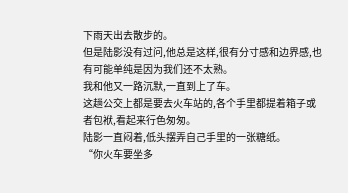下雨天出去散步的。
但是陆影没有过问,他总是这样,很有分寸感和边界感,也有可能单纯是因为我们还不太熟。
我和他又一路沉默,一直到上了车。
这趟公交上都是要去火车站的,各个手里都提着箱子或者包袱,看起来行色匆匆。
陆影一直闷着,低头摆弄自己手里的一张糖纸。
“你火车要坐多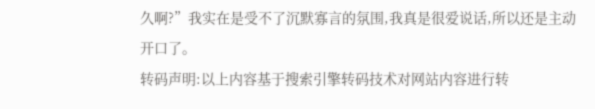久啊?”我实在是受不了沉默寡言的氛围,我真是很爱说话,所以还是主动开口了。
转码声明:以上内容基于搜索引擎转码技术对网站内容进行转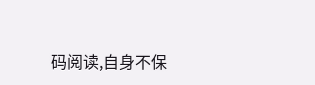码阅读,自身不保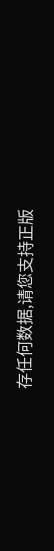存任何数据,请您支持正版